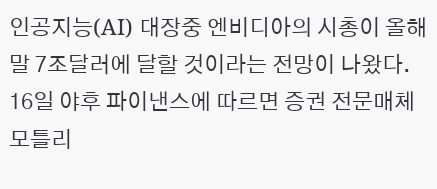인공지능(AI) 대장중 엔비디아의 시총이 올해 말 7조달러에 달할 것이라는 전망이 나왔다.
16일 야후 파이낸스에 따르면 증권 전문매체 모틀리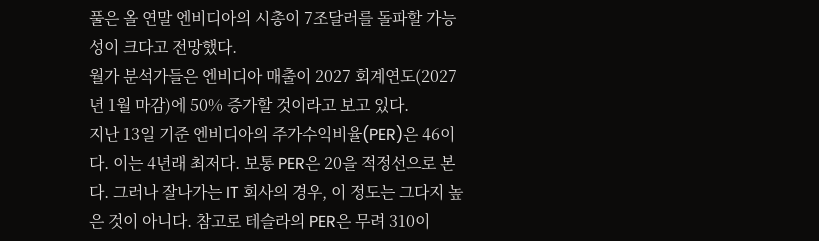풀은 올 연말 엔비디아의 시총이 7조달러를 돌파할 가능성이 크다고 전망했다.
월가 분석가들은 엔비디아 매출이 2027 회계연도(2027년 1월 마감)에 50% 증가할 것이라고 보고 있다.
지난 13일 기준 엔비디아의 주가수익비율(PER)은 46이다. 이는 4년래 최저다. 보통 PER은 20을 적정선으로 본다. 그러나 잘나가는 IT 회사의 경우, 이 정도는 그다지 높은 것이 아니다. 참고로 테슬라의 PER은 무려 310이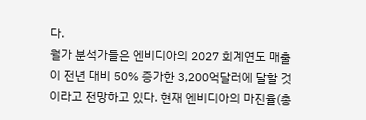다.
월가 분석가들은 엔비디아의 2027 회계연도 매출이 전년 대비 50% 증가한 3,200억달러에 달할 것이라고 전망하고 있다. 현재 엔비디아의 마진율(총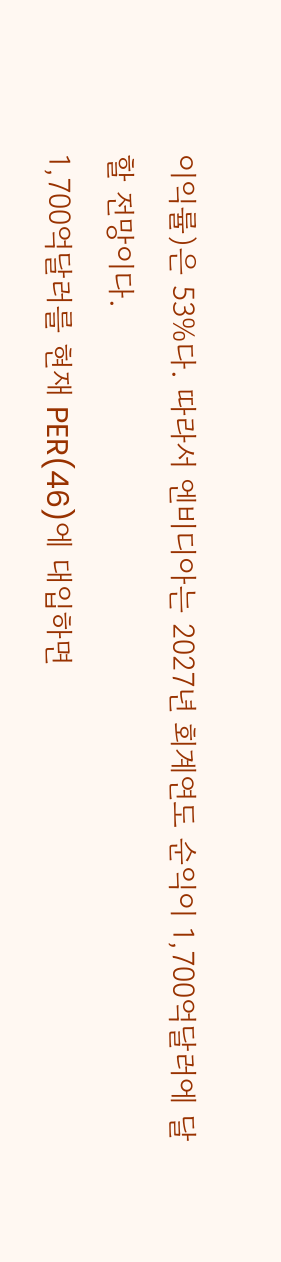이익률)은 53%다. 따라서 엔비디아는 2027년 회계연도 순익이 1,700억달러에 달할 전망이다.
1,700억달러를 현재 PER(46)에 대입하면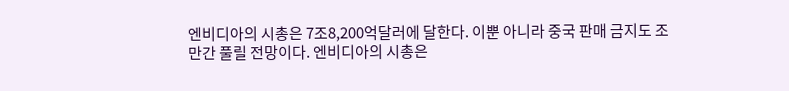엔비디아의 시총은 7조8,200억달러에 달한다. 이뿐 아니라 중국 판매 금지도 조만간 풀릴 전망이다. 엔비디아의 시총은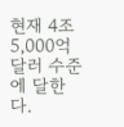현재 4조5,000억달러 수준에 달한다.